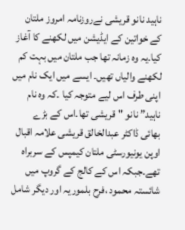ناہید نانو قریشی نےروزنامہ امروز ملتان کے خواتین کے ایڈیشن میں لکھنے کا آغاز کیا۔یہ وہ زمانہ تھا جب ملتان میں بہت کم لکھنے والیاں تھیں۔ ایسے میں ایک نام میں اپنی طرف اس لیے متوجہ کیا ۔کہ وہ نام ناہید” نانو "قریشی تھا۔اس کے بڑے بھائی ڈاکٹر عبدالخالق قریشی علامہ اقبال اوپن یونیورسٹی ملتان کیمپس کے سربراہ تھے۔جبکہ اس کے کالج کے گروپ میں شائستہ محمود ،فرح بلموریہ اور دیگر شامل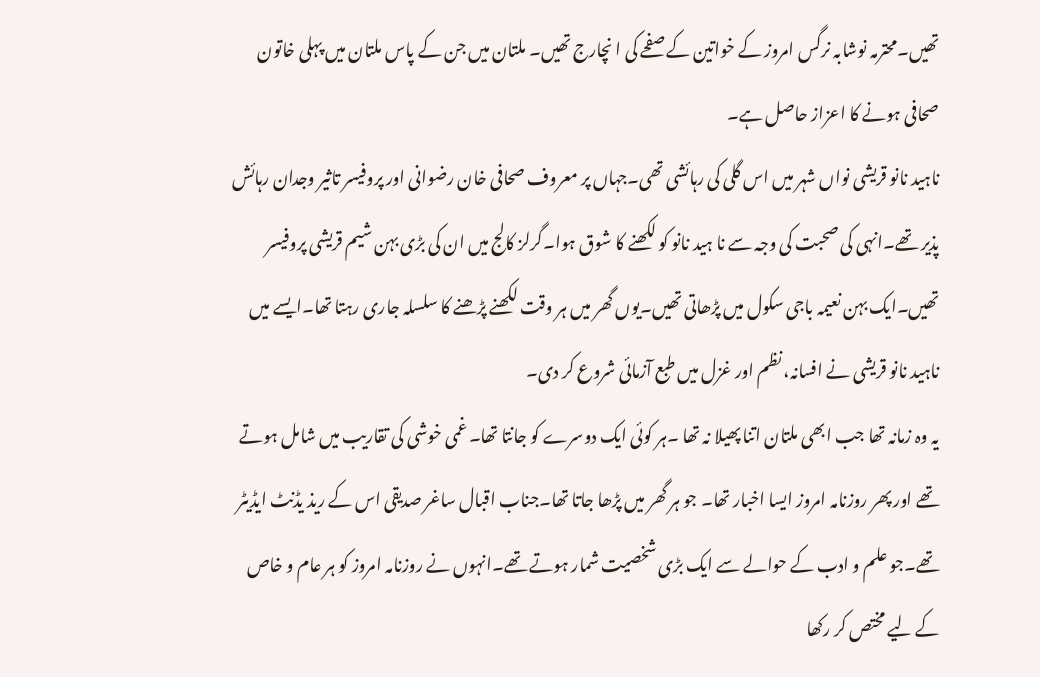تھیں۔محترمہ نوشابہ نرگس امروز کے خواتین کے صفحے کی ا نچارج تھیں۔ ملتان میں جن کے پاس ملتان میں پہلی خاتون صحافی ہونے کا اعزاز حاصل ہے۔
ناہید نانو قریشی نواں شہر میں اس گلی کی رہائشی تھی۔جہاں پر معروف صحافی خان رضوانی اور پروفیسر تاثیر وجدان رہائش پذیر تھے۔انہی کی صحبت کی وجہ سے نا ہید نانو کو لکھنے کا شوق ہوا۔گرلز کالج میں ان کی بڑی بہن شیم قریشی پروفیسر تھیں۔ایک بہن نعیمہ باجی سکول میں پڑھاتی تھیں۔یوں گھر میں ہر وقت لکھنے پڑھنے کا سلسلہ جاری رہتا تھا۔ایسے میں ناہید نانو قریشی نے افسانہ، نظم اور غزل میں طبع آزمائی شروع کر دی۔
یہ وہ زمانہ تھا جب ابھی ملتان اتنا پھیلا نہ تھا ۔ہر کوئی ایک دوسرے کو جانتا تھا۔ غمی خوشی کی تقاریب میں شامل ہوتے تھے اور پھر روزنامہ امروز ایسا اخبار تھا۔ جو ہر گھر میں پڑھا جاتا تھا۔جناب اقبال ساغر صدیقی اس کے ریذ یڈنٹ ایڈیٹر تھے۔جو علم و ادب کے حوالے سے ایک بڑی شخصیت شمار ہوتے تھے۔انہوں نے روزنامہ امروز کو ہر عام و خاص کے لیے مختص کر رکھا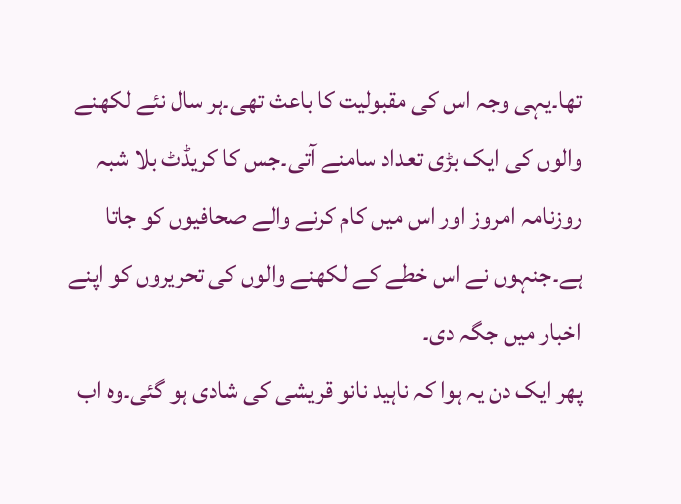تھا۔یہی وجہ اس کی مقبولیت کا باعث تھی۔ہر سال نئے لکھنے والوں کی ایک بڑی تعداد سامنے آتی۔جس کا کریڈٹ بلا شبہ روزنامہ امروز اور اس میں کام کرنے والے صحافیوں کو جاتا ہے۔جنہوں نے اس خطے کے لکھنے والوں کی تحریروں کو اپنے اخبار میں جگہ دی۔
پھر ایک دن یہ ہوا کہ ناہید نانو قریشی کی شادی ہو گئی۔وہ اب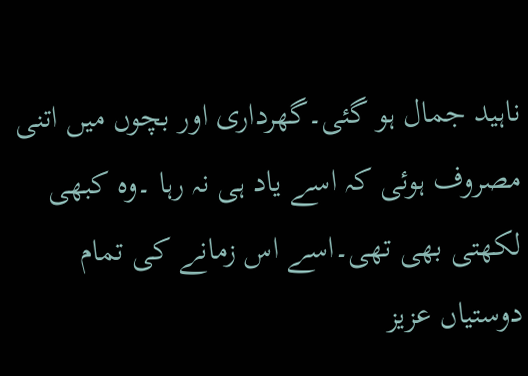ناہید جمال ہو گئی۔گھرداری اور بچوں میں اتنی مصروف ہوئی کہ اسے یاد ہی نہ رہا ۔وہ کبھی لکھتی بھی تھی۔اسے اس زمانے کی تمام دوستیاں عزیز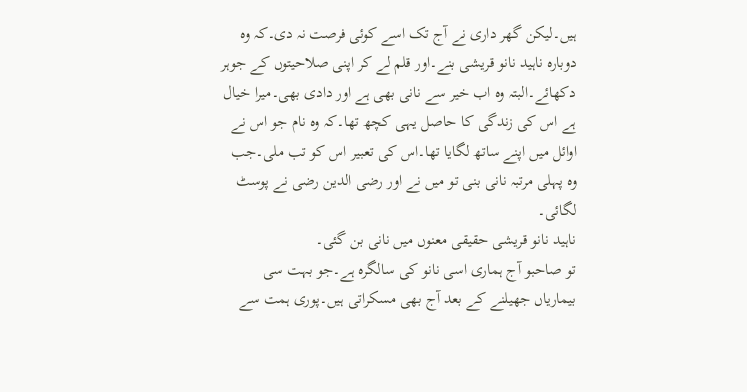ہیں۔لیکن گھر داری نے آج تک اسے کوئی فرصت نہ دی۔کہ وہ دوبارہ ناہید نانو قریشی بنے۔اور قلم لے کر اپنی صلاحیتوں کے جوہر دکھائے۔البتہ وہ اب خیر سے نانی بھی ہے اور دادی بھی۔میرا خیال ہے اس کی زندگی کا حاصل یہی کچھ تھا۔کہ وہ نام جو اس نے اوائل میں اپنے ساتھ لگایا تھا۔اس کی تعبیر اس کو تب ملی۔جب وہ پہلی مرتبہ نانی بنی تو میں نے اور رضی الدین رضی نے پوسٹ لگائی۔
ناہید نانو قریشی حقیقی معنوں میں نانی بن گئی۔
تو صاحبو آج ہماری اسی نانو کی سالگرہ ہے۔جو بہت سی بیماریاں جھیلنے کے بعد آج بھی مسکراتی ہیں۔پوری ہمت سے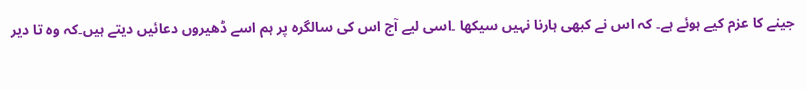جینے کا عزم کیے ہوئے ہے۔ کہ اس نے کبھی ہارنا نہیں سیکھا ۔اسی لیے آج اس کی سالگرہ پر ہم اسے ڈھیروں دعائیں دیتے ہیں۔کہ وہ تا دیر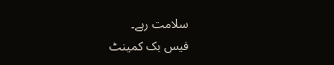سلامت رہے۔
فیس بک کمینٹ